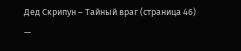Дед Скрипун – Тайный враг (страница 46)
—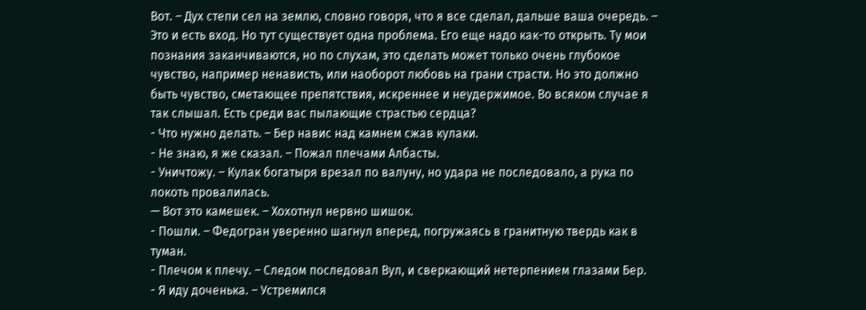Вот. – Дух степи сел на землю, словно говоря, что я все сделал, дальше ваша очередь. – Это и есть вход. Но тут существует одна проблема. Его еще надо как-то открыть. Ту мои познания заканчиваются, но по слухам, это сделать может только очень глубокое чувство, например ненависть, или наоборот любовь на грани страсти. Но это должно быть чувство, сметающее препятствия, искреннее и неудержимое. Во всяком случае я так слышал. Есть среди вас пылающие страстью сердца?
- Что нужно делать. – Бер навис над камнем сжав кулаки.
- Не знаю, я же сказал. – Пожал плечами Албасты.
- Уничтожу. – Кулак богатыря врезал по валуну, но удара не последовало, а рука по локоть провалилась.
— Вот это камешек. – Хохотнул нервно шишок.
- Пошли. – Федогран уверенно шагнул вперед, погружаясь в гранитную твердь как в туман.
- Плечом к плечу. – Следом последовал Вул, и сверкающий нетерпением глазами Бер.
- Я иду доченька. – Устремился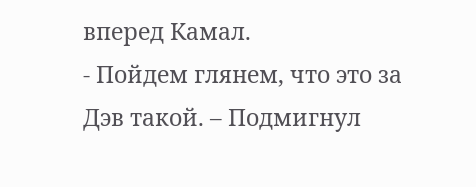вперед Камал.
- Пойдем глянем, что это за Дэв такой. – Подмигнул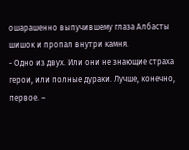ошарашенно выпучившему глаза Албасты шишок и пропал внутри камня.
- Одно из двух. Или они не знающие страха герои, или полные дураки. Лучше, конечно, первое. –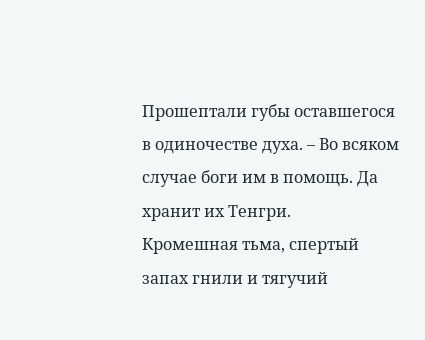Прошептали губы оставшегося в одиночестве духа. – Во всяком случае боги им в помощь. Да хранит их Тенгри.
Кромешная тьма, спертый запах гнили и тягучий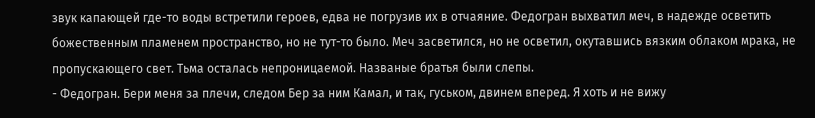звук капающей где-то воды встретили героев, едва не погрузив их в отчаяние. Федогран выхватил меч, в надежде осветить божественным пламенем пространство, но не тут-то было. Меч засветился, но не осветил, окутавшись вязким облаком мрака, не пропускающего свет. Тьма осталась непроницаемой. Названые братья были слепы.
- Федогран. Бери меня за плечи, следом Бер за ним Камал, и так, гуськом, двинем вперед. Я хоть и не вижу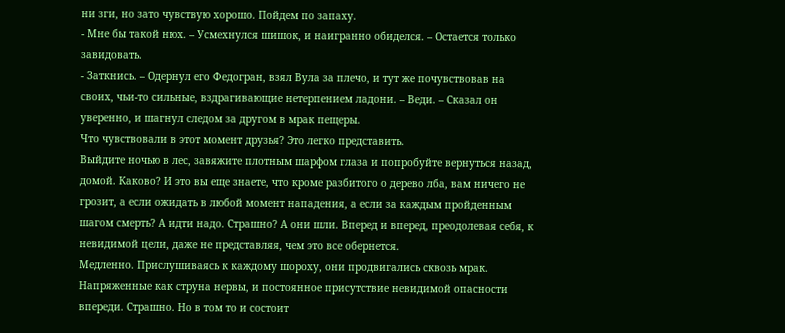ни зги, но зато чувствую хорошо. Пойдем по запаху.
- Мне бы такой нюх. – Усмехнулся шишок, и наигранно обиделся. – Остается только завидовать.
- Заткнись. – Одернул его Федогран, взял Вула за плечо, и тут же почувствовав на своих, чьи-то сильные, вздрагивающие нетерпением ладони. – Веди. – Сказал он уверенно, и шагнул следом за другом в мрак пещеры.
Что чувствовали в этот момент друзья? Это легко представить.
Выйдите ночью в лес, завяжите плотным шарфом глаза и попробуйте вернуться назад, домой. Каково? И это вы еще знаете, что кроме разбитого о дерево лба, вам ничего не грозит, а если ожидать в любой момент нападения, а если за каждым пройденным шагом смерть? А идти надо. Страшно? А они шли. Вперед и вперед, преодолевая себя, к невидимой цели, даже не представляя, чем это все обернется.
Медленно. Прислушиваясь к каждому шороху, они продвигались сквозь мрак. Напряженные как струна нервы, и постоянное присутствие невидимой опасности впереди. Страшно. Но в том то и состоит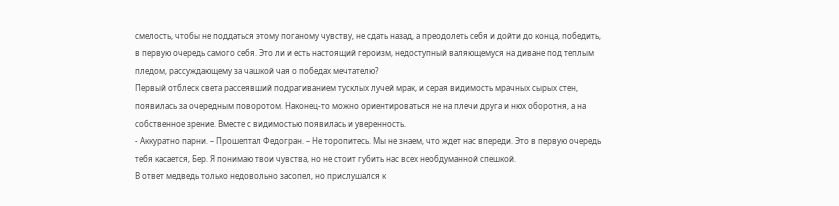смелость, чтобы не поддаться этому поганому чувству, не сдать назад, а преодолеть себя и дойти до конца, победить, в первую очередь самого себя. Это ли и есть настоящий героизм, недоступный валяющемуся на диване под теплым пледом, рассуждающему за чашкой чая о победах мечтателю?
Первый отблеск света рассеявший подрагиванием тусклых лучей мрак, и серая видимость мрачных сырых стен, появилась за очередным поворотом. Наконец-то можно ориентироваться не на плечи друга и нюх оборотня, а на собственное зрение. Вместе с видимостью появилась и уверенность.
- Аккуратно парни. – Прошептал Федогран. – Не торопитесь. Мы не знаем, что ждет нас впереди. Это в первую очередь тебя касается, Бер. Я понимаю твои чувства, но не стоит губить нас всех необдуманной спешкой.
В ответ медведь только недовольно засопел, но прислушался к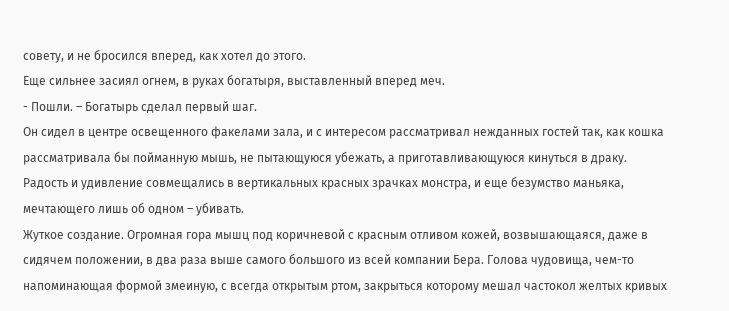совету, и не бросился вперед, как хотел до этого.
Еще сильнее засиял огнем, в руках богатыря, выставленный вперед меч.
- Пошли. – Богатырь сделал первый шаг.
Он сидел в центре освещенного факелами зала, и с интересом рассматривал нежданных гостей так, как кошка рассматривала бы пойманную мышь, не пытающуюся убежать, а приготавливающуюся кинуться в драку. Радость и удивление совмещались в вертикальных красных зрачках монстра, и еще безумство маньяка, мечтающего лишь об одном – убивать.
Жуткое создание. Огромная гора мышц под коричневой с красным отливом кожей, возвышающаяся, даже в сидячем положении, в два раза выше самого большого из всей компании Бера. Голова чудовища, чем-то напоминающая формой змеиную, с всегда открытым ртом, закрыться которому мешал частокол желтых кривых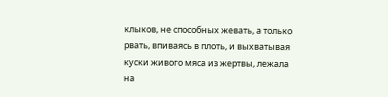клыков, не способных жевать, а только рвать, впиваясь в плоть, и выхватывая куски живого мяса из жертвы, лежала на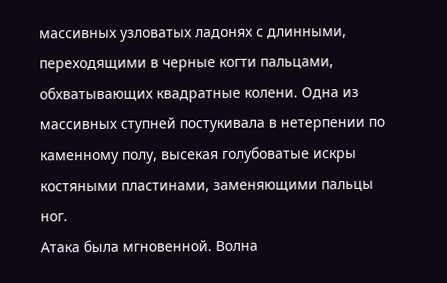массивных узловатых ладонях с длинными, переходящими в черные когти пальцами, обхватывающих квадратные колени. Одна из массивных ступней постукивала в нетерпении по каменному полу, высекая голубоватые искры костяными пластинами, заменяющими пальцы ног.
Атака была мгновенной. Волна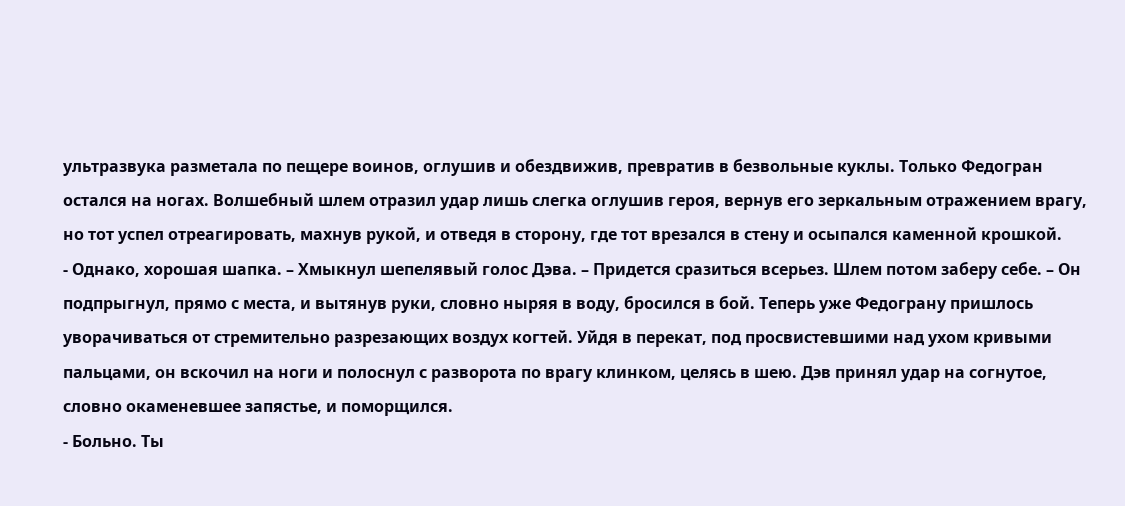ультразвука разметала по пещере воинов, оглушив и обездвижив, превратив в безвольные куклы. Только Федогран остался на ногах. Волшебный шлем отразил удар лишь слегка оглушив героя, вернув его зеркальным отражением врагу, но тот успел отреагировать, махнув рукой, и отведя в сторону, где тот врезался в стену и осыпался каменной крошкой.
- Однако, хорошая шапка. – Хмыкнул шепелявый голос Дэва. – Придется сразиться всерьез. Шлем потом заберу себе. – Он подпрыгнул, прямо с места, и вытянув руки, словно ныряя в воду, бросился в бой. Теперь уже Федограну пришлось уворачиваться от стремительно разрезающих воздух когтей. Уйдя в перекат, под просвистевшими над ухом кривыми пальцами, он вскочил на ноги и полоснул с разворота по врагу клинком, целясь в шею. Дэв принял удар на согнутое, словно окаменевшее запястье, и поморщился.
- Больно. Ты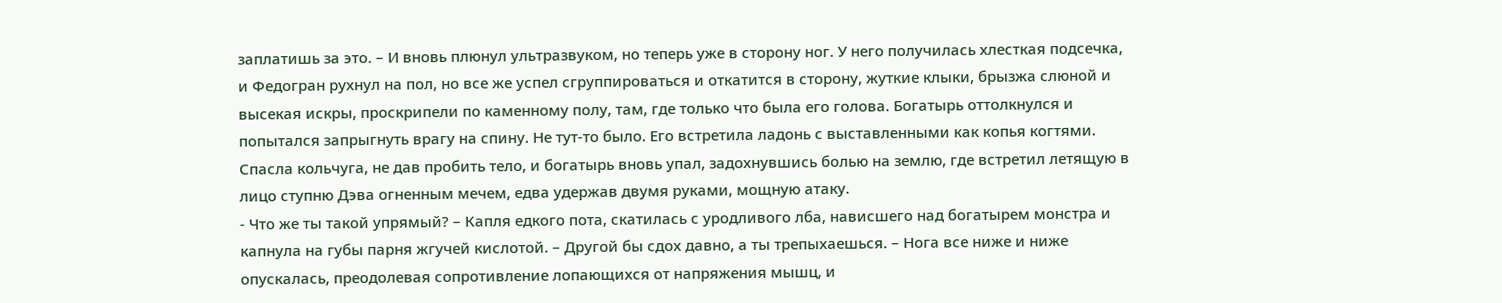заплатишь за это. – И вновь плюнул ультразвуком, но теперь уже в сторону ног. У него получилась хлесткая подсечка, и Федогран рухнул на пол, но все же успел сгруппироваться и откатится в сторону, жуткие клыки, брызжа слюной и высекая искры, проскрипели по каменному полу, там, где только что была его голова. Богатырь оттолкнулся и попытался запрыгнуть врагу на спину. Не тут-то было. Его встретила ладонь с выставленными как копья когтями. Спасла кольчуга, не дав пробить тело, и богатырь вновь упал, задохнувшись болью на землю, где встретил летящую в лицо ступню Дэва огненным мечем, едва удержав двумя руками, мощную атаку.
- Что же ты такой упрямый? – Капля едкого пота, скатилась с уродливого лба, нависшего над богатырем монстра и капнула на губы парня жгучей кислотой. – Другой бы сдох давно, а ты трепыхаешься. – Нога все ниже и ниже опускалась, преодолевая сопротивление лопающихся от напряжения мышц, и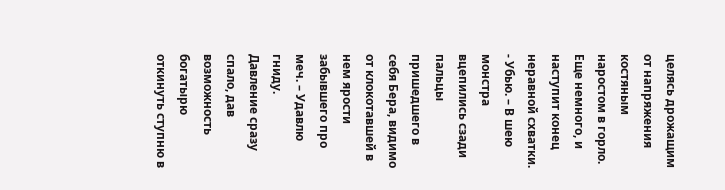целясь дрожащим от напряжения костяным наростом в горло. Еще немного, и наступит конец неравной схватки.
- Убью. – В шею монстра вцепились сзади пальцы пришедшего в себя Бера, видимо от клокотавшей в нем ярости забывшего про меч. – Удавлю гниду.
Давление сразу спало, дав возможность богатырю откинуть ступню в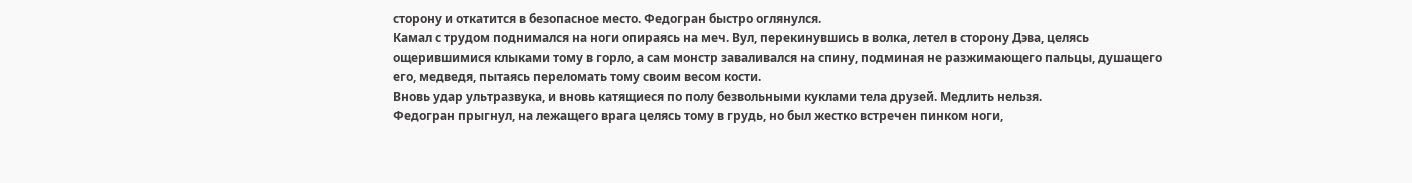сторону и откатится в безопасное место. Федогран быстро оглянулся.
Камал с трудом поднимался на ноги опираясь на меч. Вул, перекинувшись в волка, летел в сторону Дэва, целясь ощерившимися клыками тому в горло, а сам монстр заваливался на спину, подминая не разжимающего пальцы, душащего его, медведя, пытаясь переломать тому своим весом кости.
Вновь удар ультразвука, и вновь катящиеся по полу безвольными куклами тела друзей. Медлить нельзя.
Федогран прыгнул, на лежащего врага целясь тому в грудь, но был жестко встречен пинком ноги,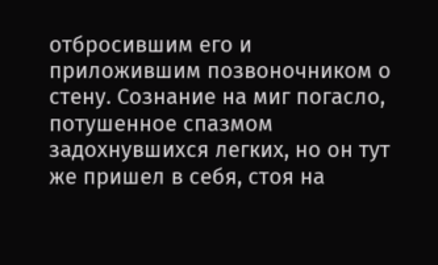отбросившим его и приложившим позвоночником о стену. Сознание на миг погасло, потушенное спазмом задохнувшихся легких, но он тут же пришел в себя, стоя на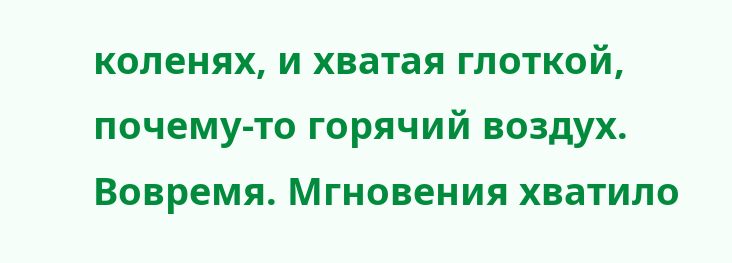коленях, и хватая глоткой, почему-то горячий воздух. Вовремя. Мгновения хватило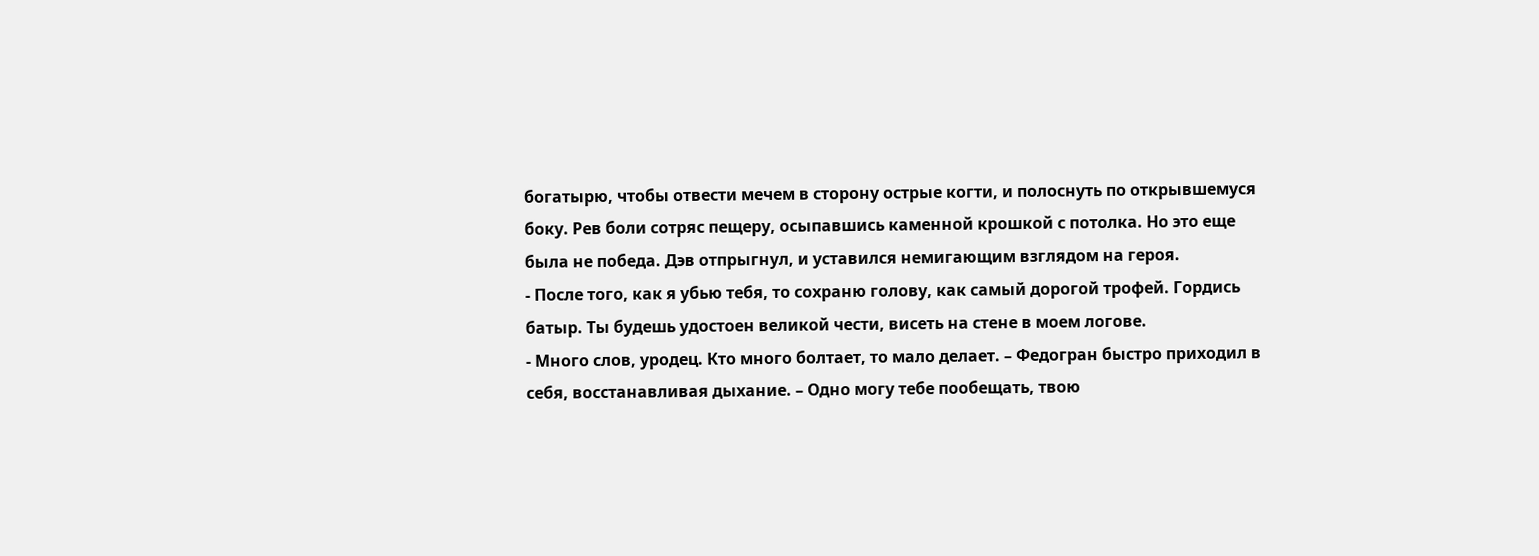богатырю, чтобы отвести мечем в сторону острые когти, и полоснуть по открывшемуся боку. Рев боли сотряс пещеру, осыпавшись каменной крошкой с потолка. Но это еще была не победа. Дэв отпрыгнул, и уставился немигающим взглядом на героя.
- После того, как я убью тебя, то сохраню голову, как самый дорогой трофей. Гордись батыр. Ты будешь удостоен великой чести, висеть на стене в моем логове.
- Много слов, уродец. Кто много болтает, то мало делает. – Федогран быстро приходил в себя, восстанавливая дыхание. – Одно могу тебе пообещать, твою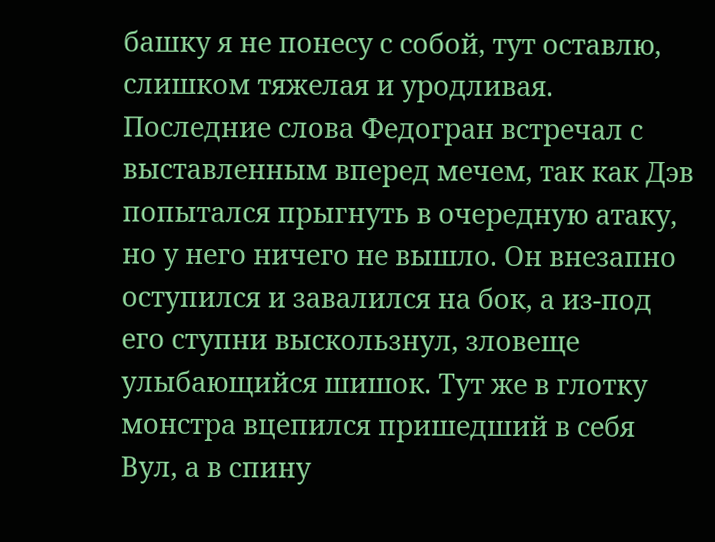башку я не понесу с собой, тут оставлю, слишком тяжелая и уродливая.
Последние слова Федогран встречал с выставленным вперед мечем, так как Дэв попытался прыгнуть в очередную атаку, но у него ничего не вышло. Он внезапно оступился и завалился на бок, а из-под его ступни выскользнул, зловеще улыбающийся шишок. Тут же в глотку монстра вцепился пришедший в себя Вул, а в спину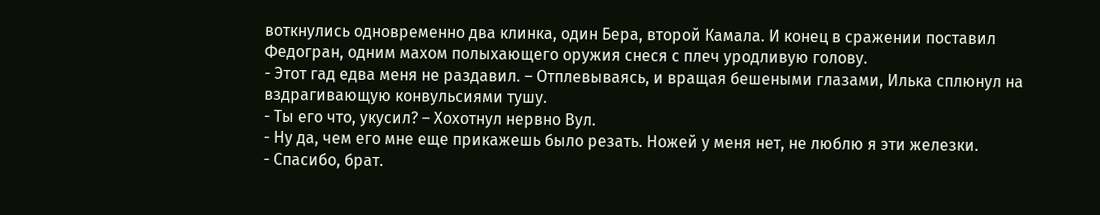воткнулись одновременно два клинка, один Бера, второй Камала. И конец в сражении поставил Федогран, одним махом полыхающего оружия снеся с плеч уродливую голову.
- Этот гад едва меня не раздавил. – Отплевываясь, и вращая бешеными глазами, Илька сплюнул на вздрагивающую конвульсиями тушу.
- Ты его что, укусил? – Хохотнул нервно Вул.
- Ну да, чем его мне еще прикажешь было резать. Ножей у меня нет, не люблю я эти железки.
- Спасибо, брат.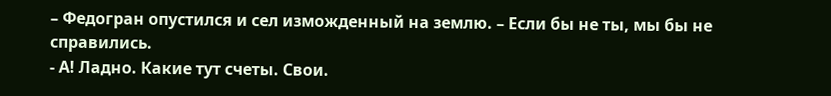– Федогран опустился и сел изможденный на землю. – Если бы не ты, мы бы не справились.
- А! Ладно. Какие тут счеты. Свои.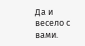Да и весело с вами.